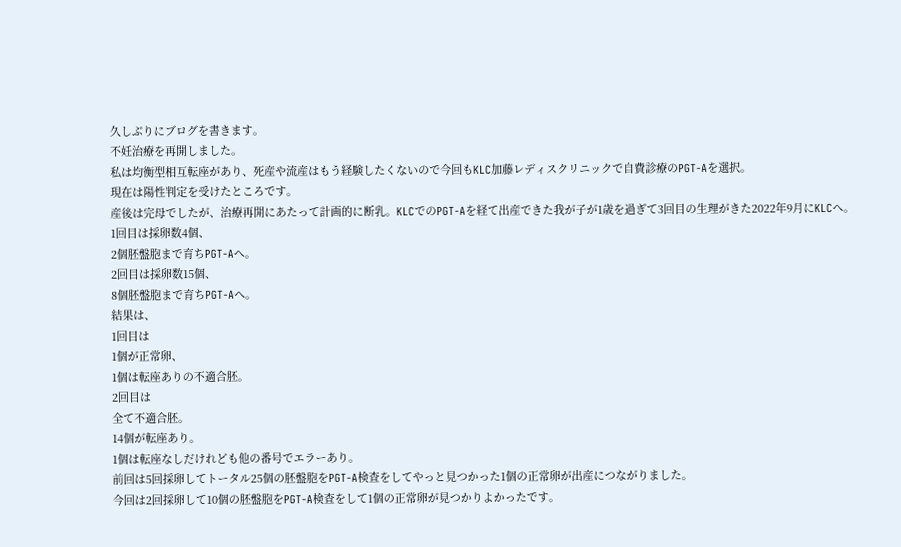久しぶりにブログを書きます。
不妊治療を再開しました。
私は均衡型相互転座があり、死産や流産はもう経験したくないので今回もKLC加藤レディスクリニックで自費診療のPGT-Aを選択。
現在は陽性判定を受けたところです。
産後は完母でしたが、治療再開にあたって計画的に断乳。KLCでのPGT-Aを経て出産できた我が子が1歳を過ぎて3回目の生理がきた2022年9月にKLCへ。
1回目は採卵数4個、
2個胚盤胞まで育ちPGT-Aへ。
2回目は採卵数15個、
8個胚盤胞まで育ちPGT-Aへ。
結果は、
1回目は
1個が正常卵、
1個は転座ありの不適合胚。
2回目は
全て不適合胚。
14個が転座あり。
1個は転座なしだけれども他の番号でエラーあり。
前回は5回採卵してトータル25個の胚盤胞をPGT-A検査をしてやっと見つかった1個の正常卵が出産につながりました。
今回は2回採卵して10個の胚盤胞をPGT-A検査をして1個の正常卵が見つかりよかったです。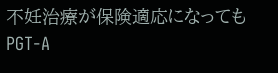不妊治療が保険適応になってもPGT-A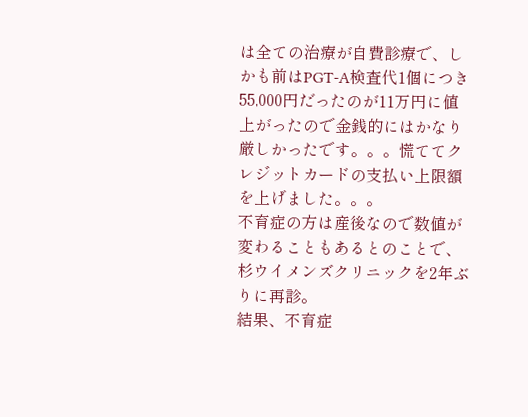は全ての治療が自費診療で、しかも前はPGT-A検査代1個につき55,000円だったのが11万円に値上がったので金銭的にはかなり厳しかったです。。。慌ててクレジットカードの支払い上限額を上げました。。。
不育症の方は産後なので数値が変わることもあるとのことで、杉ウイメンズクリニックを2年ぶりに再診。
結果、不育症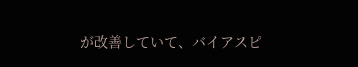が改善していて、バイアスピ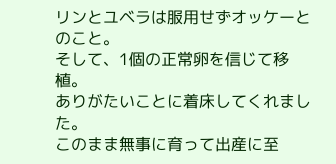リンとユベラは服用せずオッケーとのこと。
そして、1個の正常卵を信じて移植。
ありがたいことに着床してくれました。
このまま無事に育って出産に至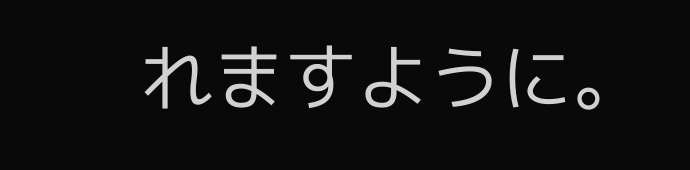れますように。